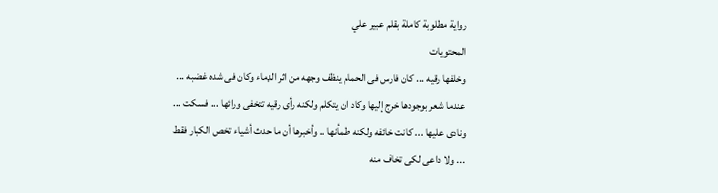رواية مطلوبة كاملة بقلم عبير علي
المحتويات
وخلفها رقيه ... كان فارس فى الحمام ينظف وجهه من اثر الډماء وكان فى شده غضبه ... عندما شعر بوجودها خرج إليها وكاد ان يتكلم ولكنه رأى رقيه تتخفى ورائها ... فسكت ... ونادى عليها ... كانت خائفه ولكنه طمأنها .. وأخبرها أن ما حدث أشياء تخص الكبار فقط ... ولا داعى لكى تخاف منه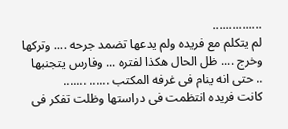...............
لم يتكلم مع فريده ولم يدعها تضمد جرحه .... وتركها وخرج .... ظل الحال هكذا لفتره ... وفارس يتجنبها .. حتى انه ينام فى غرفه المكتب ...... .......
كانت فريده انتظمت فى دراستها وظلت تفكر فى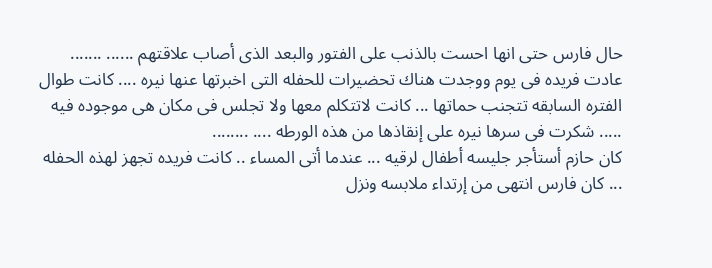حال فارس حتى انها احست بالذنب على الفتور والبعد الذى أصاب علاقتهم ...... .......
عادت فريده فى يوم ووجدت هناك تحضيرات للحفله التى اخبرتها عنها نيره .... كانت طوال الفتره السابقه تتجنب حماتها ... كانت لاتتكلم معها ولا تجلس فى مكان هى موجوده فيه ..... شكرت فى سرها نيره على إنقاذها من هذه الورطه .... ........
كان حازم أستأجر جليسه أطفال لرقيه ... عندما أتى المساء .. كانت فريده تجهز لهذه الحفله ... كان فارس انتهى من إرتداء ملابسه ونزل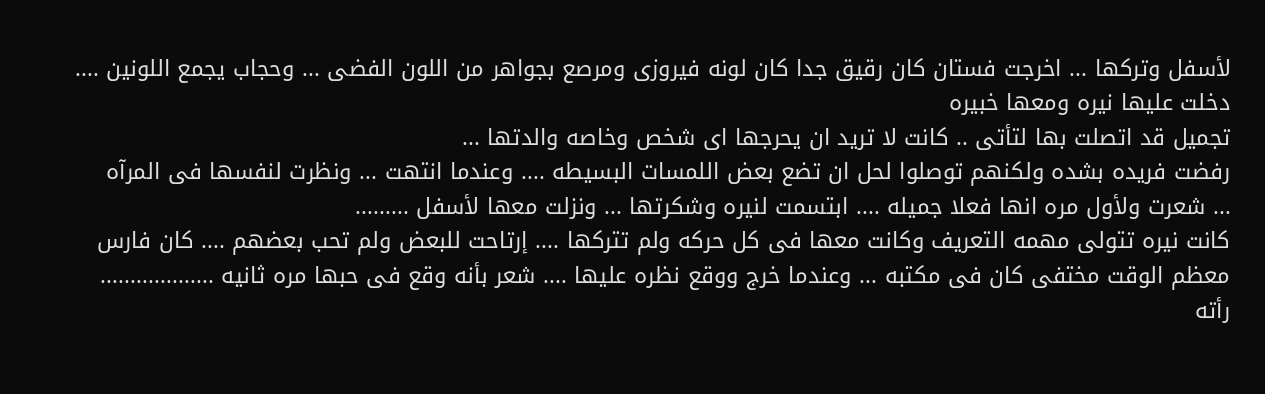لأسفل وتركها ... اخرجت فستان كان رقيق جدا كان لونه فيروزى ومرصع بجواهر من اللون الفضى ... وحجاب يجمع اللونين .... دخلت عليها نيره ومعها خبيره
تجميل قد اتصلت بها لتأتى .. كانت لا تريد ان يحرجها اى شخص وخاصه والدتها ...
رفضت فريده بشده ولكنهم توصلوا لحل ان تضع بعض اللمسات البسيطه .... وعندما انتهت ... ونظرت لنفسها فى المرآه
... شعرت ولأول مره انها فعلا جميله .... ابتسمت لنيره وشكرتها ... ونزلت معها لأسفل .........
كانت نيره تتولى مهمه التعريف وكانت معها فى كل حركه ولم تتركها .... إرتاحت للبعض ولم تحب بعضهم .... كان فارس معظم الوقت مختفى كان فى مكتبه ... وعندما خرج ووقع نظره عليها .... شعر بأنه وقع فى حبها مره ثانيه ...................
رأته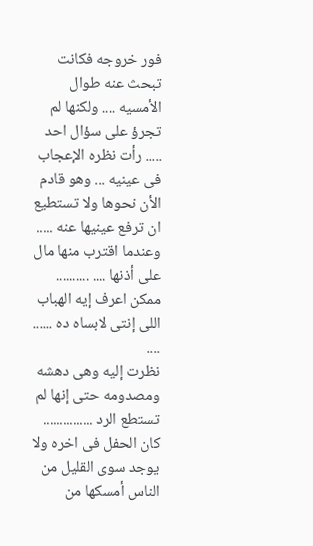فور خروجه فكانت تبحث عنه طوال الأمسيه .... ولكنها لم تجرؤ على سؤال احد ..... رأت نظره الإعجاب فى عينيه ... وهو قادم الأن نحوها ولا تستطيع ان ترفع عينيها عنه ..... وعندما اقترب منها مال على أذنها .... ..........
ممكن اعرف إيه الهباب اللى إنتى لابساه ده ...... ....
نظرت إليه وهى دهشه ومصدومه حتى إنها لم تستطع الرد ...............
كان الحفل فى اخره ولا يوجد سوى القليل من الناس أمسكها من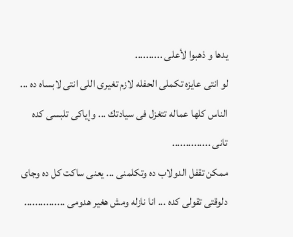يدها و ذهبوا لأعلى ..........
لو انتى عايزه تكملى الحفله لازم تغيرى اللى انتى لابساه ده ... الناس كلها عماله تتغزل فى سيادتك ... وإياكى تلبسى كده
تانى ..............
ممكن تقفل الدولاب ده وتكلمنى ... يعنى ساكت كل ده وجاى دلوقتى تقولى كده ... انا نازله ومش هغير هدومى ...............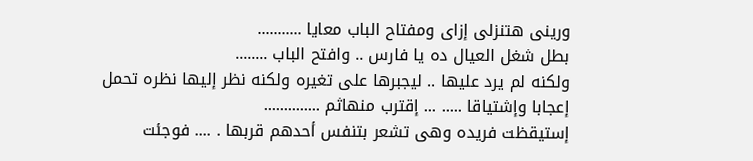ورينى هتنزلى إزاى ومفتاح الباب معايا ...........
بطل شغل العيال ده يا فارس .. وافتح الباب ........
ولكنه لم يرد عليها .. ليجبرها على تغيره ولكنه نظر إليها نظره تحمل إعجابا وإشتياقا ..... ... إقترب منهاثم ..............
إستيقظت فريده وهى تشعر بتنفس أحدهم قربها . .... فوجئت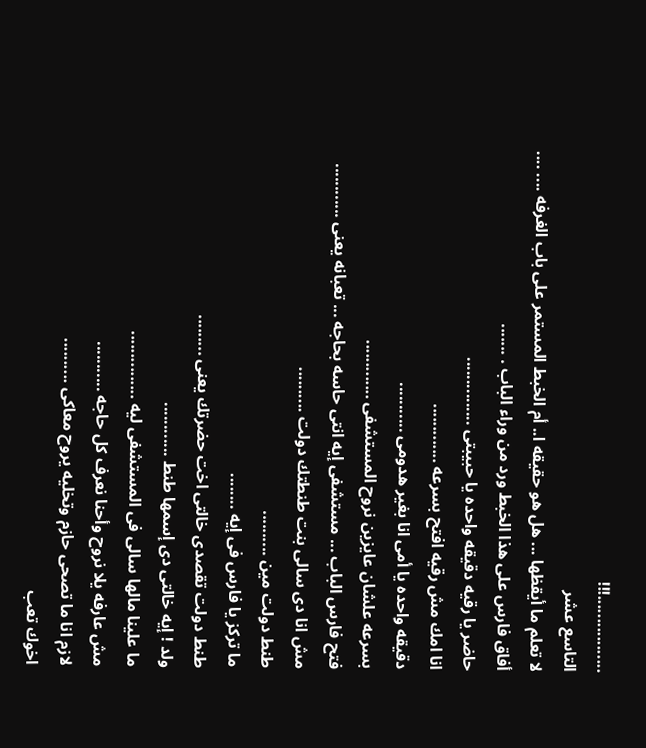.................!!!
التاسع عشر
لا تعلم ما أيقظها ... هل هو حقيقه ا.. أم الخبط المستمر على باب الغرفه .... ....
أفاق فارس على هذا الخبط ورد من وراء الباب . .......
حاضر يا رقيه دقيقه واحده يا حبيبتى ...............
انا امك مش رقيه افتح بسرعه .............
دقيقه واحده يا أمى انا بغير هدومى ...........
بسرعه علشان عايزين نروح المستشفى .............
فتح فارس الباب ... مستشفى إيه انتى حاسه بحاجه ... تعبانه يعنى ............
مش انا دى سالى بنت طنطتك دولت ..........
طنط دولت مين ..........
ما تركز يا فارس فى إيه ........
طنط دولت تقصدى خالتى اخت حضرتك يعنى .........
ولد ! إيه خالتى دى إسمها طنط ............
ما علينا مالها سالى فى المستشفى ليه ...............
مش عارفه يلا نروح وأحنا نعرف كل حاجه ...........
لازم انا ما تصحى حازم وتخليه يروح معاكى ..........
اخوك تعب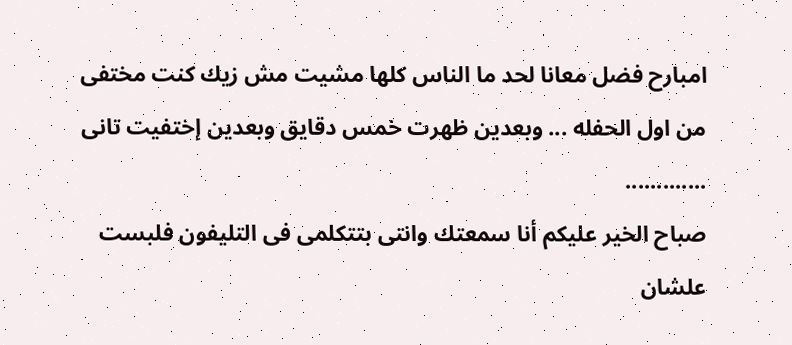امبارح فضل معانا لحد ما الناس كلها مشيت مش زيك كنت مختفى من اول الحفله ... وبعدين ظهرت خمس دقايق وبعدين إختفيت تانى .............
صباح الخير عليكم أنا سمعتك وانتى بتتكلمى فى التليفون فلبست علشان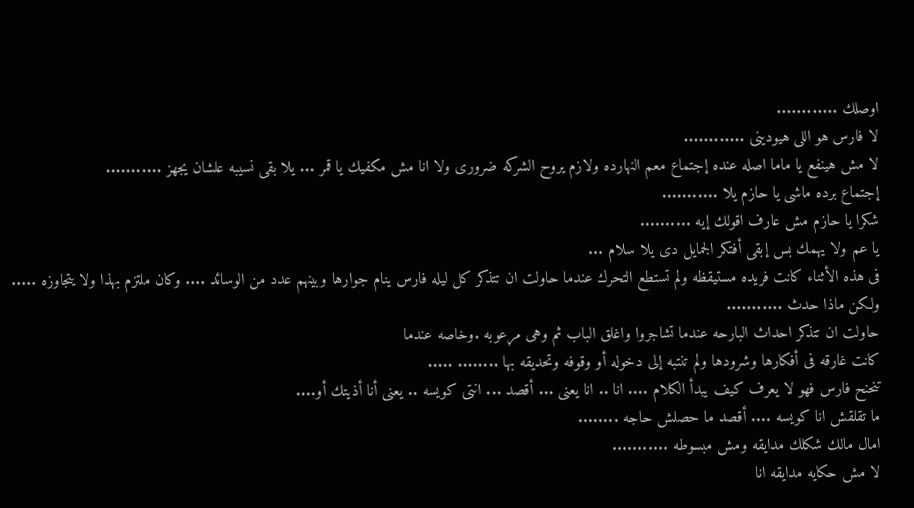اوصلك ............
لا فارس هو اللى هيودينى ............
لا مش هينفع يا ماما اصله عنده إجتماع معم النهارده ولازم يروح الشركه ضرورى ولا انا مش مكفيك يا قمر ... يلا بقى نسيبه علشان يجهز ...........
إجتماع برده ماشى يا حازم يلا ...........
شكرا يا حازم مش عارف اقولك إيه ..........
يا عم ولا يهمك بس إبقى أفتكر الجمايل دى يلا سلام ...
فى هذه الأثناء كانت فريده مستيقظه ولم تستطع التحرك عندما حاولت ان تتذكر كل ليله فارس ينام جوارها وبينهم عدد من الوسائد .... وكان ملتزم بهذا ولا يتجاوزه ..... ولكن ماذا حدث ...........
حاولت ان تتذكر احداث البارحه عندما تشاجروا واغلق الباب ثم وهى مړعوبه .وخاصه عندما
كانت غارقه فى أفكارها وشرودها ولم تنتبه إلى دخوله أو وقوفه وتحديقه بها ........ .....
تنحنح فارس فهو لا يعرف كيف يبدأ الكلام .... انا .. انا يعنى ... أقصد ... انتى كويسه .. يعنى أنا أذيتك أو....
ما تقلقش انا كويسه .... أقصد ما حصلش حاجه ........
امال مالك شكلك مدايقه ومش مبسوطه ...........
لا مش حكايه مدايقه انا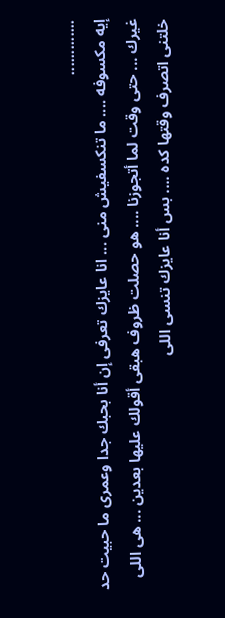.............
إيه مكسوفه .... ما تنكسفيش منى ... انا عايزك تعرفى إن أنا بحبك جدا وعمرى ما حبيت حد غيرك ... حتى وقت لما أتجوزنا .... هو حصلت ظروف هبقى أقولك عليها بعدين ... هى اللى خلتنى اتصرف وقتها كده .... بس أنا عايزك تنسى اللى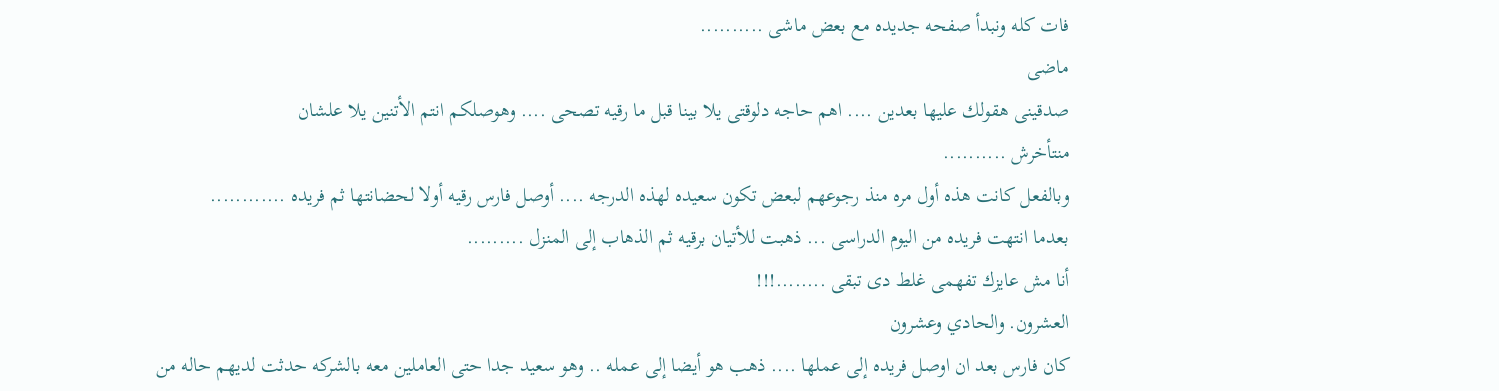فات كله ونبدأ صفحه جديده مع بعض ماشى ..........
ماضى
صدقينى هقولك عليها بعدين .... اهم حاجه دلوقتى يلا بينا قبل ما رقيه تصحى .... وهوصلكم انتم الأتنين يلا علشان
منتأخرش ..........
وبالفعل كانت هذه أول مره منذ رجوعهم لبعض تكون سعيده لهذه الدرجه .... أوصل فارس رقيه أولا لحضانتها ثم فريده ............
بعدما انتهت فريده من اليوم الدراسى ... ذهبت للأتيان برقيه ثم الذهاب إلى المنزل .........
أنا مش عايزك تفهمى غلط دى تبقى ........!!!
العشرون. والحادي وعشرون
كان فارس بعد ان اوصل فريده إلى عملها .... ذهب هو أيضا إلى عمله .. وهو سعيد جدا حتى العاملين معه بالشركه حدثت لديهم حاله من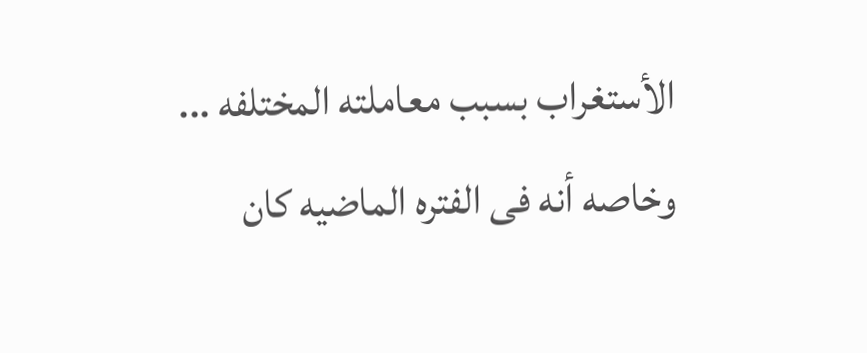الأستغراب بسبب معاملته المختلفه ... وخاصه أنه فى الفتره الماضيه كان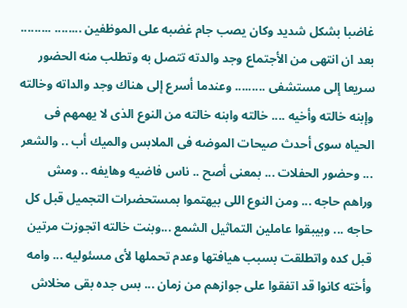غاضبا بشكل شديد وكان يصب جام غضبه على الموظفين ........ .........
بعد ان انتهى من الأجتماع وجد والدته تتصل به وتطلب منه الحضور سريعا إلى مستشفى ......... وعندما أسرع إلى هناك وجد والداته وخالته وإبنه خالته وأخيه .... خالته وابنه خالته من النوع الذى لا يهمهم فى الحياه سوى أحدث صيحات الموضه فى الملابس والميك أب .. والشعر ... وحضور الحفلات ... بمعنى أصح .. ناس فاضيه وهايفه .. ومش وراهم حاجه ... ومن النوع اللى بيهتموا بمستحضرات التجميل قبل كل حاجه ... وبيبقوا عاملين التماثيل الشمع ...وبنت خالته اتجوزت مرتين قبل كده واتطلقت بسبب هيافتها وعدم تحملها لأى مسئوليه ... وامه وأخته كانوا قد اتفقوا على جوازهم من زمان ... بس جده بقى مخلاش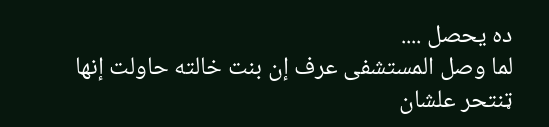ده يحصل ....
لما وصل المستشفى عرف إن بنت خالته حاولت إنها ټنتحر علشان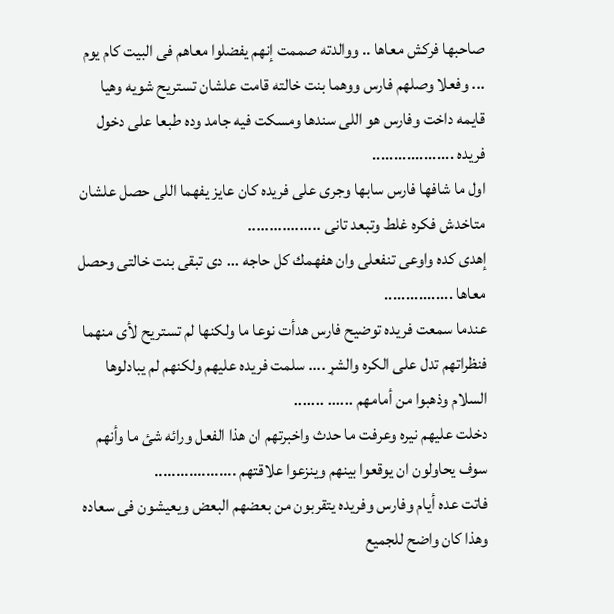صاحبها فركش معاها .. ووالدته صممت إنهم يفضلوا معاهم فى البيت كام يوم ... وفعلا وصلهم فارس ووهما بنت خالته قامت علشان تستريح شويه وهيا قايمه داخت وفارس هو اللى سندها ومسكت فيه جامد وده طبعا على دخول فريده ...................
اول ما شافها فارس سابها وجرى على فريده كان عايز يفهما اللى حصل علشان متاخدش فكره غلط وتبعد تانى .................
إهدى كده واوعى تنفعلى وان هفهمك كل حاجه ... دى تبقى بنت خالتى وحصل معاها ................
عندما سمعت فريده توضيح فارس هدأت نوعا ما ولكنها لم تستريح لأى منهما فنظراتهم تدل على الكره والشړ .... سلمت فريده عليهم ولكنهم لم يبادلوها السلام وذهبوا من أمامهم ...... .......
دخلت عليهم نيره وعرفت ما حدث واخبرتهم ان هذا الفعل ورائه شئ ما وأنهم سوف يحاولون ان يوقعوا بينهم وينزعوا علاقتهم ...................
فاتت عده أيام وفارس وفريده يتقربون من بعضهم البعض ويعيشون فى سعاده وهذا كان واضح للجميع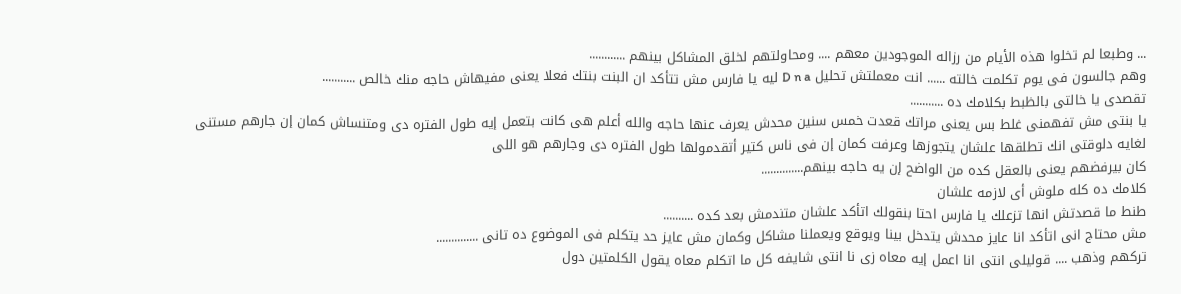... وطبعا لم تخلوا هذه الأيام من رزاله الموجودين معهم .... ومحاولتهم لخلق المشاكل بينهم ............
وهم جالسون فى يوم تكلمت خالته ...... انت معملتش تحليل D n a ليه يا فارس مش تتأكد ان البنت بنتك فعلا يعنى مفيهاش حاجه منك خالص ...........
تقصدى يا خالتى بالظبط بكلامك ده ...........
يا بنتى مش تفهمنى غلط بس يعنى مراتك قعدت خمس سنين محدش يعرف عنها حاجه والله أعلم هى كانت بتعمل إيه طول الفتره دى ومتنساش كمان إن جارهم مستنى لغايه دلوقتى انك تطلقها علشان يتجوزها وعرفت كمان إن فى ناس كتير أتقدمولها طول الفتره دى وجارهم هو اللى
كان بيرفضهم يعنى بالعقل كده من الواضح إن يه حاجه بينهم..............
كلامك ده كله ملوش أى لازمه علشان
طنط ما قصدتش انها تزعلك يا فارس احتا بنقولك اتأكد علشان متندمش بعد كده ..........
مش محتاج انى اتأكد انا عايز محدش يتدخل بينا ويوقع ويعملنا مشاكل وكمان مش عايز حد يتكلم فى الموضوع ده تانى ..............
تركهم وذهب .... قوليلى انتى انا اعمل إيه معاه زى نا انتى شايفه كل ما اتكلم معاه يقول الكلمتين دول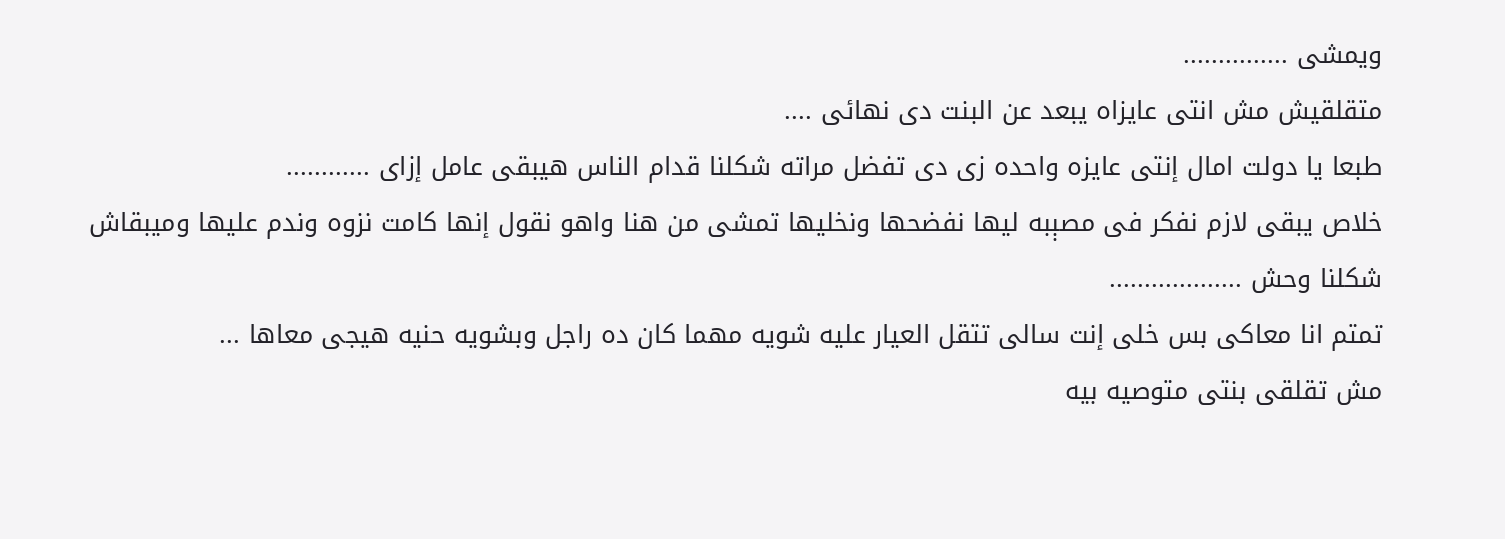ويمشى ...............
متقلقيش مش انتى عايزاه يبعد عن البنت دى نهائى ....
طبعا يا دولت امال إنتى عايزه واحده زى دى تفضل مراته شكلنا قدام الناس هيبقى عامل إزاى ............
خلاص يبقى لازم نفكر فى مصېبه ليها نفضحها ونخليها تمشى من هنا واهو نقول إنها كامت نزوه وندم عليها وميبقاش شكلنا وحش ...................
تمتم انا معاكى بس خلى إنت سالى تتقل العيار عليه شويه مهما كان ده راجل وبشويه حنيه هيجى معاها ...
مش تقلقى بنتى متوصيه بيه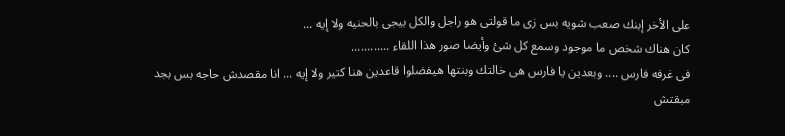على الأخر إبنك صعب شويه بس زى ما قولتى هو راجل والكل بيجى بالحنيه ولا إيه ...
كان هناك شخص ما موجود وسمع كل شئ وأيضا صور هذا اللقاء ............
فى غرفه فارس .... وبعدين يا فارس هى خالتك وبنتها هيفضلوا قاعدين هنا كتير ولا إيه ... انا مقصدش حاجه بس بجد مبقتش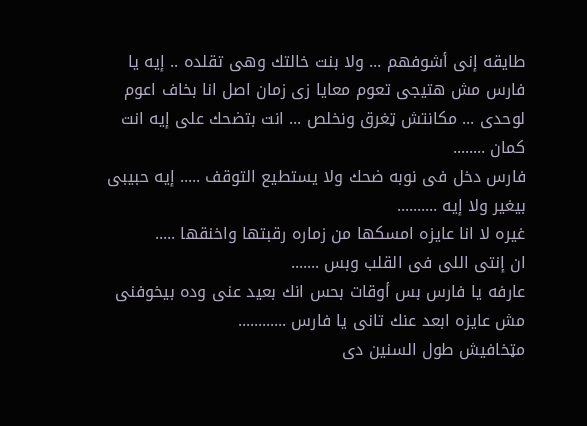طايقه إنى أشوفهم ... ولا بنت خالتك وهى تقلده .. إيه يا فارس مش هتيجى تعوم معايا زى زمان اصل انا بخاف اعوم لوحدى ... مكانتش ټغرق ونخلص ... انت بتضحك على إيه انت كمان ........
فارس دخل فى نوبه ضحك ولا يستطيع التوقف ..... إيه حبيبى بيغير ولا إيه ..........
غيره لا انا عايزه امسكها من زماره رقبتها واخنقها .....
ان إنتى اللى فى القلب وبس .......
عارفه يا فارس بس أوقات بحس انك بعيد عنى وده بيخوفنى مش عايزه ابعد عنك تانى يا فارس ............
مټخافيش طول السنين دى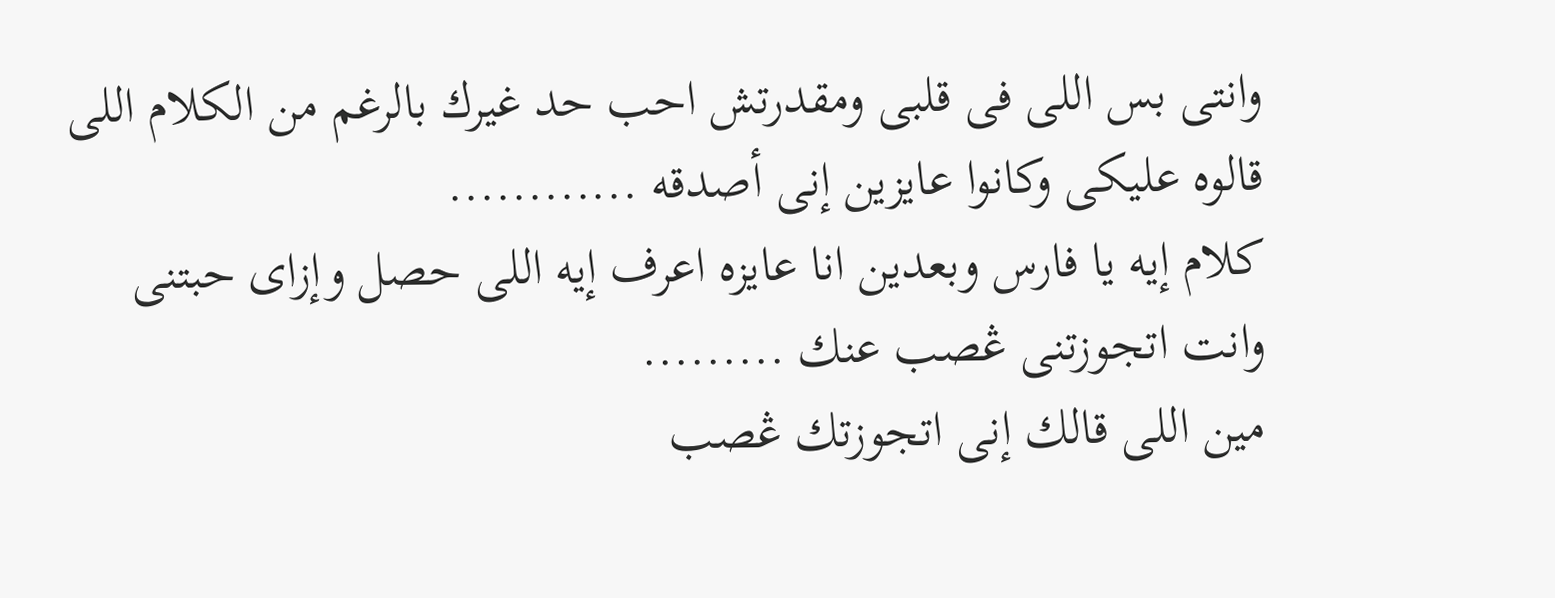وانتى بس اللى فى قلبى ومقدرتش احب حد غيرك بالرغم من الكلام اللى قالوه عليكى وكانوا عايزين إنى أصدقه ............
كلام إيه يا فارس وبعدين انا عايزه اعرف إيه اللى حصل وإزاى حبتنى وانت اتجوزتنى ڠصب عنك .........
مين اللى قالك إنى اتجوزتك ڠصب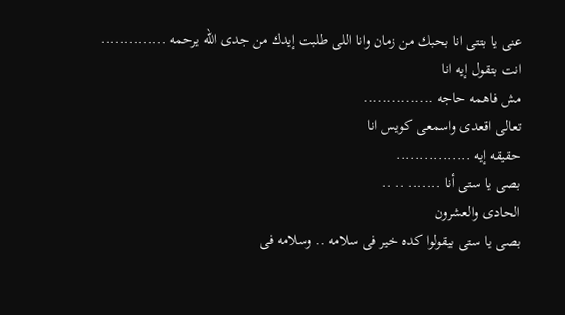عنى يا بتتى انا بحبك من زمان وانا اللى طلبت إيدك من جدى الله يرحمه ..............
انت بتقول إيه انا
مش فاهمه حاجه ...............
تعالى اقعدى واسمعى كويس انا
حقيقه إيه ................
بصى يا ستى أنا ....... .. ..
الحادى والعشرون
بصى يا ستى بيقولوا كده خير فى سلامه .. وسلامه فى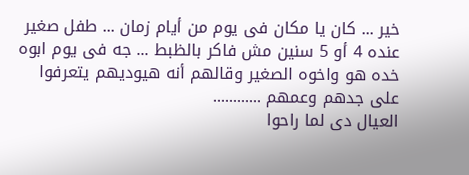خير ... كان يا مكان فى يوم من أيام زمان ... طفل صغير عنده 4 أو 5 سنين مش فاكر بالظبط ... جه فى يوم ابوه خده هو واخوه الصغير وقالهم أنه هيوديهم يتعرفوا على جدهم وعمهم ............
العيال دى لما راحوا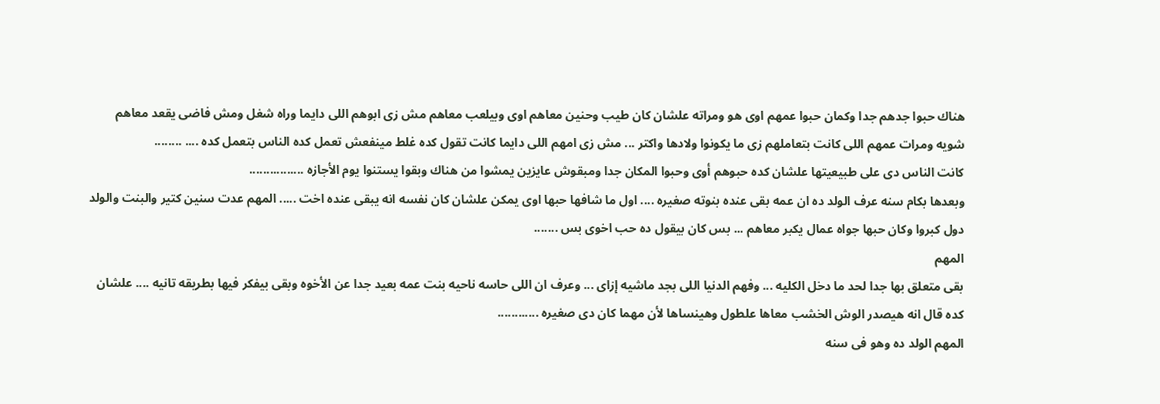هناك حبوا جدهم جدا وكمان حبوا عمهم اوى هو ومراته علشان كان طيب وحنين معاهم اوى وبيلعب معاهم مش زى ابوهم اللى دايما وراه شغل ومش فاضى يقعد معاهم شويه ومرات عمهم اللى كانت بتعاملهم زى ما يكونوا ولادها واكتر ... مش زى امهم اللى دايما كانت تقول كده غلط مينفعش تعمل كده الناس بتعمل كده .... ........
كانت الناس دى على طبيعيتها علشان كده حبوهم أوى وحبوا المكان جدا ومبقوش عايزين يمشوا من هناك وبقوا يستنوا يوم الأجازه ................
وبعدها بكام سنه عرف الولد ده ان عمه بقى عنده بنوته صغيره .... اول ما شافها حبها اوى يمكن علشان كان نفسه انه يبقى عنده اخت ..... المهم عدت سنين كتير والبنت والولد دول كبروا وكان حبها جواه عمال يكبر معاهم ... بس كان بيقول ده حب اخوى بس .......
المهم
بقى متعلق بها جدا لحد ما دخل الكليه ... وفهم الدنيا اللى بجد ماشيه إزاى ... وعرف ان اللى حاسه ناحيه بنت عمه بعيد جدا عن الأخوه وبقى بيفكر فيها بطريقه تانيه .... علشان كده قال انه هيصدر الوش الخشب معاها علطول وهينساها لأن مهما كان دى صغيره ............
المهم الولد ده وهو فى سنه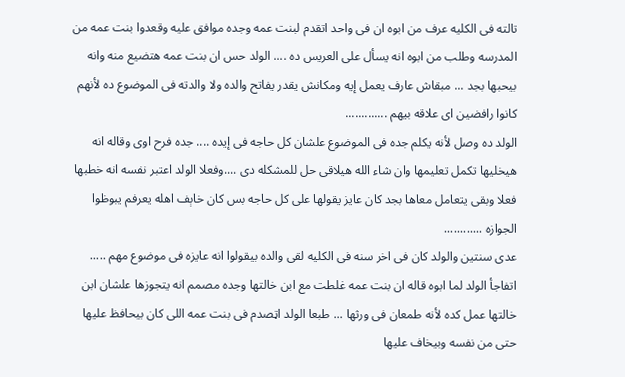تالته فى الكليه عرف من ابوه ان فى واحد اتقدم لبنت عمه وجده موافق عليه وقعدوا بنت عمه من المدرسه وطلب من ابوه انه يسأل على العريس ده .... الولد حس ان بنت عمه هتضيع منه وانه بيحبها بجد ... مبقاش عارف يعمل إيه ومكانش يقدر يفاتح والده ولا والدته فى الموضوع ده لأنهم كانوا رافضين اى علاقه بيهم .............
الولد ده وصل لأنه يكلم جده فى الموضوع علشان كل حاجه فى إيده .... جده فرح اوى وقاله انه هيخليها تكمل تعليمها وان شاء الله هيلاقى حل للمشكله دى ....وفعلا الولد اعتبر نفسه انه خطبها فعلا وبقى يتعامل معاها بجد كان عايز يقولها على كل حاجه بس كان خاېف اهله يعرفم يبوظوا الجوازه ............
عدى سنتين والولد كان فى اخر سنه فى الكليه لقى والده بيقولوا انه عايزه فى موضوع مهم ..... اتفاجأ الولد لما ابوه قاله ان بنت عمه غلطت مع ابن خالتها وجده مصمم انه يتجوزها علشان ابن خالتها عمل كده لأنه طمعان فى ورثها ... طبعا الولد اټصدم فى بنت عمه اللى كان بيحافظ عليها حتى من نفسه وبيخاف عليها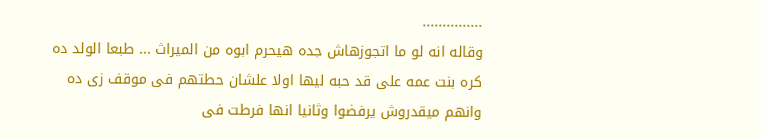...............
وقاله انه لو ما اتجوزهاش جده هيحرم ابوه من الميراث ... طبعا الولد ده كره بنت عمه على قد حبه ليها اولا علشان حطتهم فى موقف زى ده وانهم ميقدروش يرفضوا وثانيا انها فرطت فى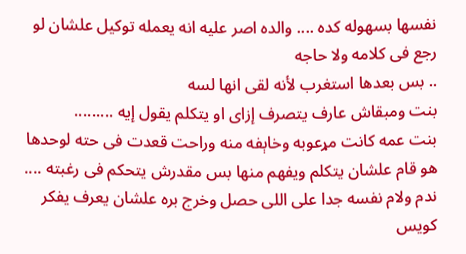نفسها بسهوله كده .... والده اصر عليه انه يعمله توكيل علشان لو رجع فى كلامه ولا حاجه
.. بس بعدها استغرب لأنه لقى انها لسه
بنت ومبقاش عارف يتصرف إزاى او يتكلم يقول إيه .........
بنت عمه كانت مړعوبه وخاېفه منه وراحت قعدت فى حته لوحدها هو قام علشان يتكلم ويفهم منها بس مقدرش يتحكم فى رغبته .... ندم ولام نفسه جدا على اللى حصل وخرج بره علشان يعرف يفكر كويس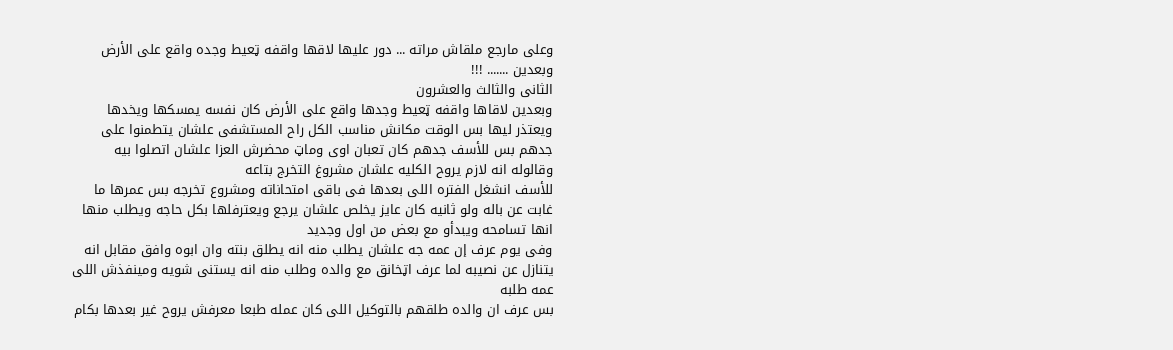وعلى مارجع ملقاش مراته ... دور عليها لاقها واقفه ټعيط وجده واقع على الأرض
وبعدين ....... !!!
الثانى والثالث والعشرون
وبعدين لاقاها واقفه ټعيط وجدها واقع على الأرض كان نفسه يمسكها ويخدها ويعتذر ليها بس الوقت مكانش مناسب الكل راح المستشفى علشان يتطمنوا على جدهم بس للأسف جدهم كان تعبان اوى وماټ محضرش العزا علشان اتصلوا بيه وقالوله انه لازم يروح الكليه علشان مشروغ التخرج بتاعه
للأسف انشغل الفتره اللى بعدها فى باقى امتحاناته ومشروع تخرجه بس عمرها ما غابت عن باله ولو ثانيه كان عايز يخلص علشان يرجع ويعترفلها بكل حاجه ويطلب منها انها تسامحه ويبدأو مع بعض من اول وجديد
وفى يوم عرف إن عمه جه علشان يطلب منه انه يطلق بنته وان ابوه وافق مقابل انه يتنازل عن نصيبه لما عرف اټخانق مع والده وطلب منه انه يستنى شويه ومينفذش اللى عمه طلبه
بس عرف ان والده طلقهم بالتوكيل اللى كان عمله طبعا معرفش يروح غير بعدها بكام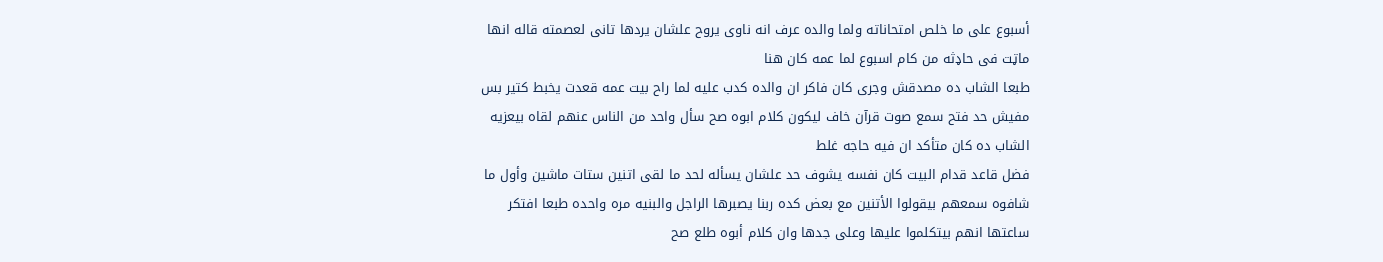أسبوع على ما خلص امتحاناته ولما والده عرف انه ناوى يروح علشان يردها تانى لعصمته قاله انها ماټت فى حاډثه من كام اسبوع لما عمه كان هنا
طبعا الشاب ده مصدقش وجرى كان فاكر ان والده كدب عليه لما راح بيت عمه قعدت يخبط كتير بس مفيش حد فتح سمع صوت قرآن خاف ليكون كلام ابوه صح سأل واحد من الناس عنهم لقاه بيعزيه الشاب ده كان متأكد ان فيه حاجه غلط
فضل قاعد قدام البيت كان نفسه يشوف حد علشان يسأله لحد ما لقى اتنين ستات ماشين وأول ما شافوه سمعهم بيقولوا الأتنين مع بعض كده ربنا يصبرها الراجل والبنيه مره واحده طبعا افتكر ساعتها انهم بيتكلموا عليها وعلى جدها وان كلام أبوه طلع صح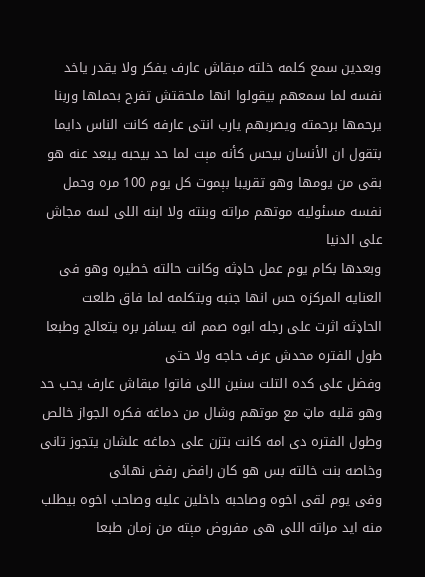وبعدين سمع كلمه خلته مبقاش عارف يفكر ولا يقدر ياخد نفسه لما سمعهم بيقولوا انها ملحقتش تفرح بحملها وربنا يرحمها برحمته ويصربهم يارب انتى عارفه كانت الناس دايما بتقول ان الأنسان بيحس كأنه مېت لما حد بيحبه يبعد عنه هو بقى من يومها وهو تقريبا بېموت كل يوم 100 مره وحمل نفسه مسئوليه موتهم مراته وبنته ولا ابنه اللى لسه مجاش على الدنيا
وبعدها بكام يوم عمل حاډثه وكانت حالته خطيره وهو فى العنايه المركزه حس انها جنبه وبتكلمه لما فاق طلعت الحاډثه اثرت على رجله ابوه صمم انه يسافر بره يتعالج وطبعا طول الفتره محدش عرف حاجه ولا حتى
وفضل على كده التلت سنين اللى فاتوا مبقاش عارف يحب حد وهو قلبه ماټ مع موتهم وشال من دماغه فكره الجواز خالص وطول الفتره دى امه كانت بتزن على دماغه علشان يتجوز تانى وخاصه بنت خالته بس هو كان رافض رفض نهائى
وفى يوم لقى اخوه وصاحبه داخلين عليه وصاحب اخوه بيطلب منه ايد مراته اللى هى مفروض مېته من زمان طبعا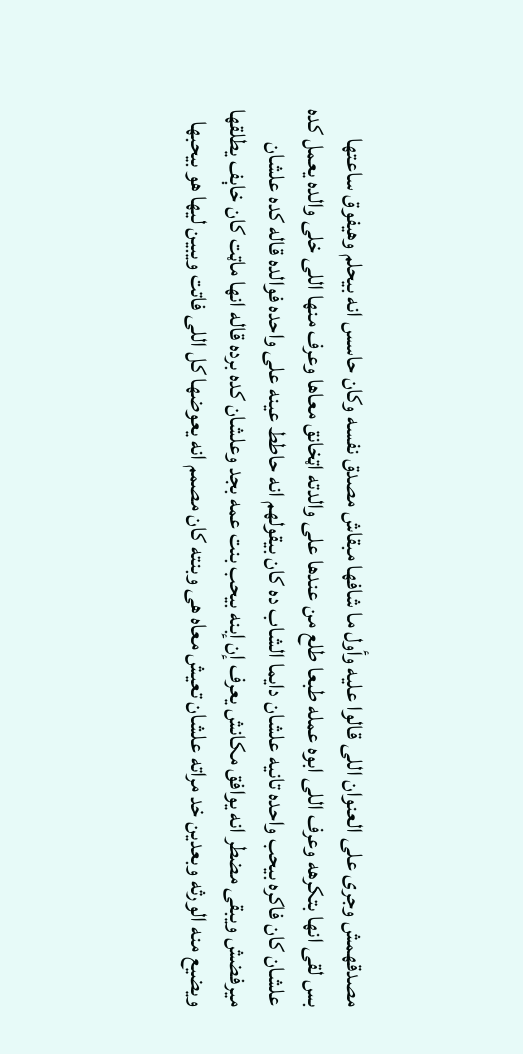مصدقهمش وجرى على العنوان اللى قالوا عليه وأول ما شافها مبقاش مصدق نفسه وكان حاسس انه بيحلم وهيفوق ساعتها
بس لقى انها بتكرهه وعرف اللى ابوه عمله طبعا طلع من عندها على والدته اټخانق معاها وعرف منها اللى خلى والده يعمل كده علشان كان فاكره بيحب واحده تانيه علشان دايما الشاب ده كان بيقولهم انه حاطط عينه على واحده فوالده قاله كده علشان ميرفضش ويبقى مضطر انه يوافق مكانش يعرف إن إبنه بيحب بنت عمه بجد وعلشان كده برده قاله انها ماټت كان خاېف يطلقها ويضيع منه الورثه وبعدين خد مراته علشان تعيش معاه هى وبنته كان مصمم انه يعوضها كل اللى فاتت ويبين ليها هو بيحبها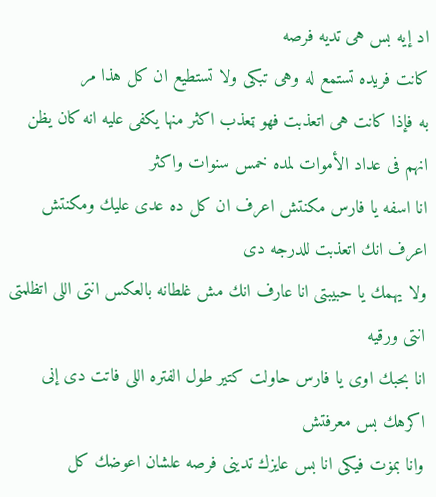اد إيه بس هى تديه فرصه
كانت فريده تستمع له وهى تبكى ولا تستطيع ان كل هذا مر
به فإذا كانت هى اتعذبت فهو ټعذب اكثر منها يكفى عليه انه كان يظن انهم فى عداد الأموات لمده خمس سنوات واكثر
انا اسفه يا فارس مكنتش اعرف ان كل ده عدى عليك ومكنتش اعرف انك اتعذبت للدرجه دى
ولا يهمك يا حبيبتى انا عارف انك مش غلطانه بالعكس انتى اللى اتظلمتى انتى ورقيه
انا بحبك اوى يا فارس حاولت كتير طول الفتره اللى فاتت دى إنى اكرهك بس معرفتش
وانا بمۏت فيكى انا بس عايزك تدينى فرصه علشان اعوضك كل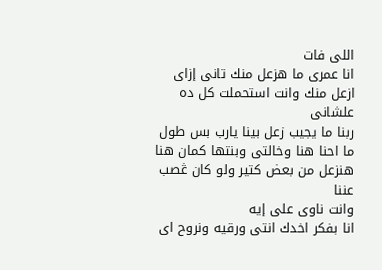اللى فات
انا عمرى ما هزعل منك تانى إزاى ازعل منك وانت استحملت كل ده علشانى
ربنا ما يجيب زعل بينا يارب بس طول ما احنا هنا وخالتى وبنتها كمان هنا هنزعل من بعض كتير ولو كان ڠصب عننا
وانت ناوى على إيه
انا بفكر اخدك انتى ورقيه ونروح اى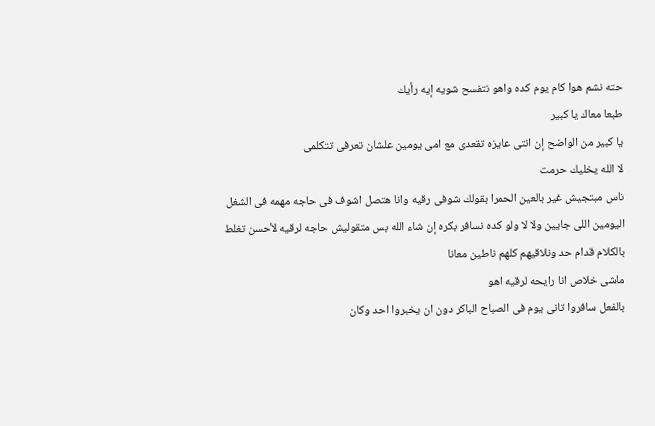حته نشم هوا كام يوم كده واهو نتفسح شويه إيه رأيك
طبعا معاك يا كبير
يا كبير من الواضح إن انتى عايزه تقعدى مع امى يومين علشان تعرفى تتكلمى
لا الله يخليك حرمت
ناس مبتجيش غير بالعين الحمرا بقولك شوفى رقيه وانا هتصل اشوف فى حاجه مهمه فى الشغل اليومين اللى جايين ولا لا ولو كده نسافر بكره إن شاء الله بس متقوليش حاجه لرقيه لأحسن تغلط بالكلام قدام حد ونلاقيهم كلهم ناطين معانا
ماشى خلاص انا رايحه لرقيه اهو
بالفعل سافروا تانى يوم فى الصباح الباكر دون ان يخبروا احد وكان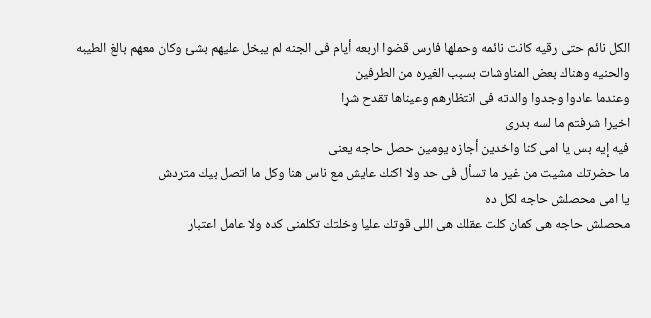الكل نائم حتى رقيه كانت نائمه وحملها فارس قضوا اربعه أيام فى الجنه لم يبخل عليهم بشئ وكان معهم بالغ الطيبه والحنيه وهناك بعض المناوشات بسبب الغيره من الطرفين
وعندما عادوا وجدوا والدته فى انتظارهم وعيناها تقدح شړا
اخيرا شرفتم ما لسه بدرى
فيه إيه بس يا امى كنا واخدين أجازه يومين حصل حاجه يعنى
ما حضرتك مشيت من غير ما تسأل فى حد ولا اكنك عايش مع ناس هنا وكل ما اتصل بيك متردش
يا امى محصلش حاجه لكل ده
محصلش حاجه هى كمان كلت عقلك هى اللى قوتك عليا وخلتك تكلمنى كده ولا عامل اعتبار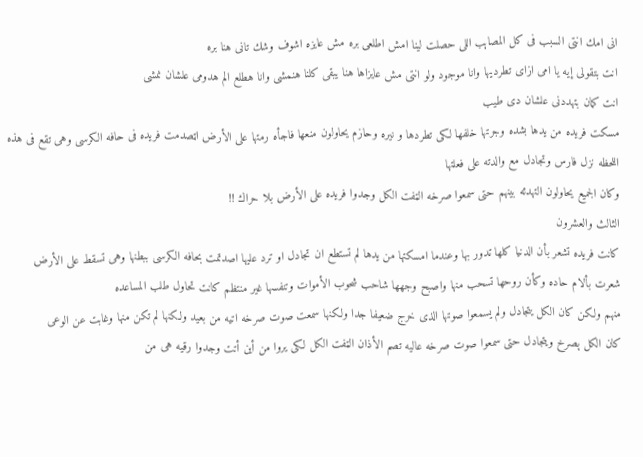انى امك انتى السبب فى كل المصاېب اللى حصلت لينا امش اطلعى بره مش عايزه اشوف وشك تانى هنا بره
انت بتقولى إيه يا امى ازاى تطرديها وانا موجود ولو انتى مش عايزاها هنا يبقى كلنا هنمشى وانا هطلع الم هدومى علشان نمشى
انت كمان بتهددنى علشان دى طيب
مسكت فريده من يدها بشده وجرتها خلفها لكى تطردها و نيره وحازم يحاولون منعها فاجأه رمتها على الأرض اټصدمت فريده فى حافه الكرسى وهى تقع فى هذه اللحظه نزل فارس وتجادل مع والدته على فعلتها
وكان الجميع يحاولون التهدئه بينهم حتى سمعوا صرخه الټفت الكل وجدوا فريده على الأرض بلا حراك !!
الثالث والعشرون
كانت فريده تشعر بأن الدنيا كلها تدور بها وعندما امسكتها من يدها لم تستطع ان تجادل او ترد عليها اصدتمت بحافه الكرسى ببطنها وهى تسقط على الأرض شعرت بألام حاده وكأن روحها تسحب منها واصبح وجهها شاحب شحوب الأموات وتنفسها غير منتظم كانت تحاول طلب المساعده
منهم ولكن كان الكل يتجادل ولم يسمعوا صوتها الذى خرج ضعيفا جدا ولكنها سمعت صوت صرخه اتيه من بعيد ولكنها لم تكن منها وغابت عن الوعى
كان الكل ېصرخ ويتجادل حتى سمعوا صوت صرخه عاليه تصم الأذان الټفت الكل لكى يروا من أين أتت وجدوا رقيه هى من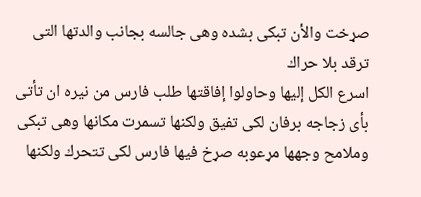صړخت والأن تبكى بشده وهى جالسه بجانب والدتها التى ترقد بلا حراك
اسرع الكل إليها وحاولوا إفاقتها طلب فارس من نيره ان تأتى بأى زجاجه برفان لكى تفيق ولكنها تسمرت مكانها وهى تبكى وملامح وجهها مړعوبه صړخ فيها فارس لكى تتحرك ولكنها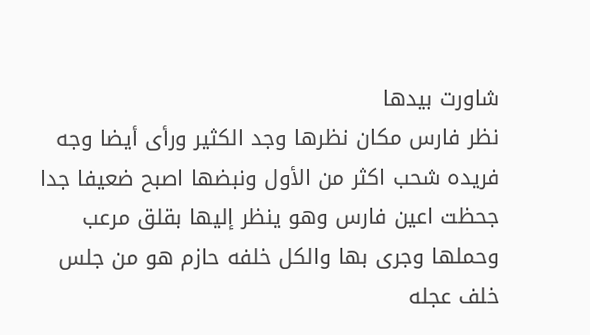شاورت بيدها
نظر فارس مكان نظرها وجد الكثير ورأى أيضا وجه فريده شحب اكثر من الأول ونبضها اصبح ضعيفا جدا
جحظت اعين فارس وهو ينظر إليها بقلق مرعب وحملها وجرى بها والكل خلفه حازم هو من جلس خلف عجله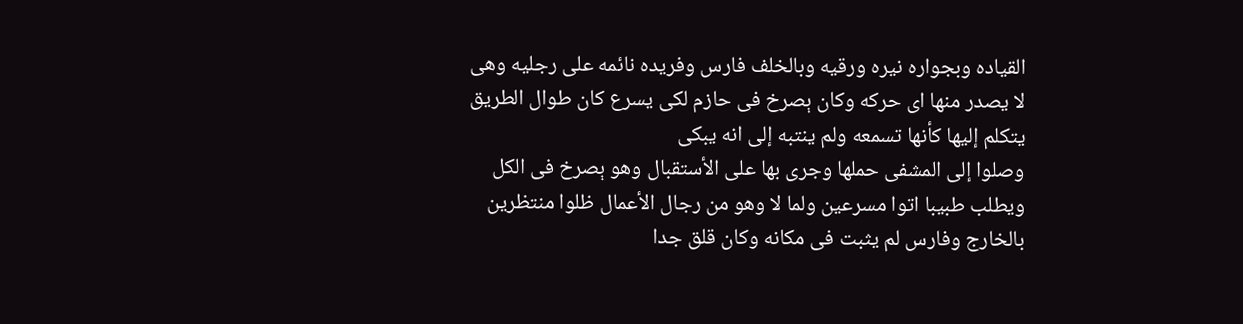القياده وبجواره نيره ورقيه وبالخلف فارس وفريده نائمه على رجليه وهى لا يصدر منها اى حركه وكان ېصرخ فى حازم لكى يسرع كان طوال الطريق يتكلم إليها كأنها تسمعه ولم ينتبه إلى انه يبكى
وصلوا إلى المشفى حملها وجرى بها على الأستقبال وهو ېصرخ فى الكل ويطلب طبيبا اتوا مسرعين ولما لا وهو من رجال الأعمال ظلوا منتظرين بالخارج وفارس لم يثبت فى مكانه وكان قلق جدا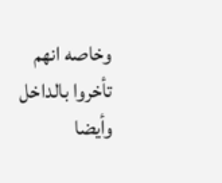وخاصه انهم تأخروا بالداخل وأيضا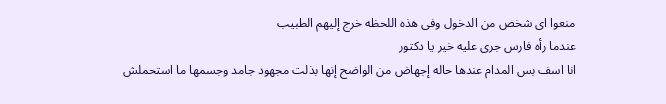منعوا اى شخص من الدخول وفى هذه اللحظه خرج إليهم الطبيب
عندما رأه فارس جرى عليه خير يا دكتور
انا اسف بس المدام عندها حاله إجهاض من الواضح إنها بذلت مجهود جامد وجسمها ما استحملش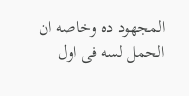المجهود ده وخاصه ان الحمل لسه فى اول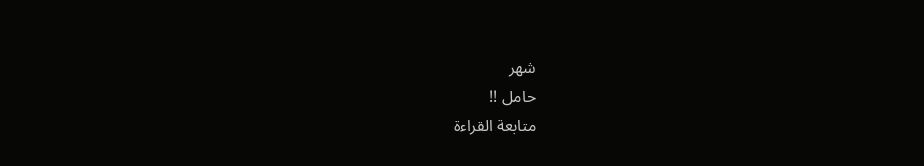شهر
حامل !!
متابعة القراءة